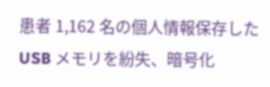患者 1,162 名の個人情報保存した USB メモリを紛失、暗号化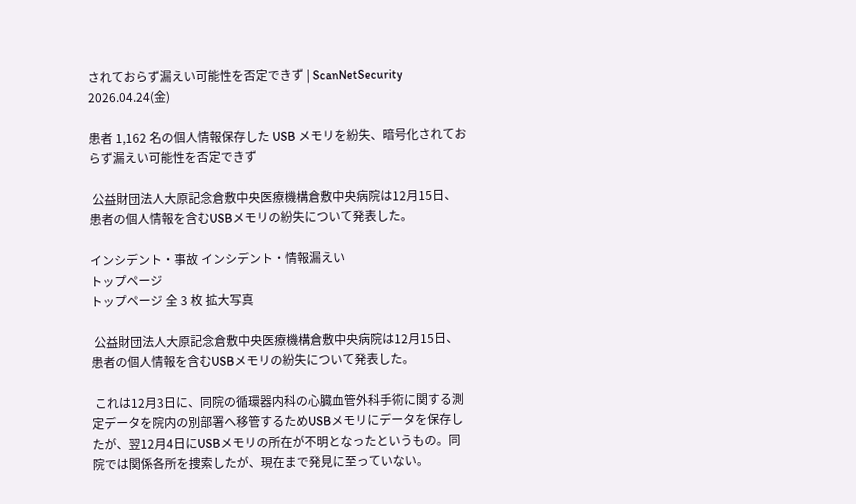されておらず漏えい可能性を否定できず | ScanNetSecurity
2026.04.24(金)

患者 1,162 名の個人情報保存した USB メモリを紛失、暗号化されておらず漏えい可能性を否定できず

 公益財団法人大原記念倉敷中央医療機構倉敷中央病院は12月15日、患者の個人情報を含むUSBメモリの紛失について発表した。

インシデント・事故 インシデント・情報漏えい
トップページ
トップページ 全 3 枚 拡大写真

 公益財団法人大原記念倉敷中央医療機構倉敷中央病院は12月15日、患者の個人情報を含むUSBメモリの紛失について発表した。

 これは12月3日に、同院の循環器内科の心臓血管外科手術に関する測定データを院内の別部署へ移管するためUSBメモリにデータを保存したが、翌12月4日にUSBメモリの所在が不明となったというもの。同院では関係各所を捜索したが、現在まで発見に至っていない。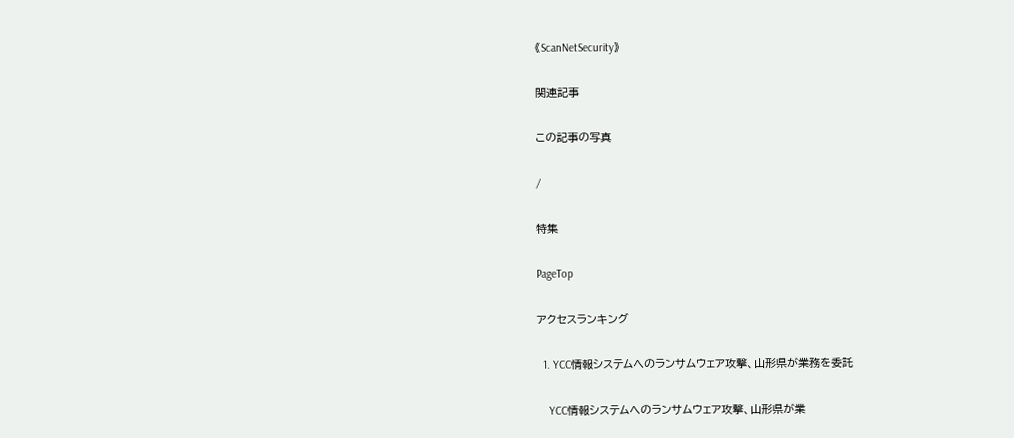《ScanNetSecurity》

関連記事

この記事の写真

/

特集

PageTop

アクセスランキング

  1. YCC情報システムへのランサムウェア攻撃、山形県が業務を委託

    YCC情報システムへのランサムウェア攻撃、山形県が業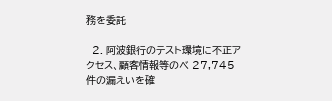務を委託

  2. 阿波銀行のテスト環境に不正アクセス、顧客情報等のべ 27,745 件の漏えいを確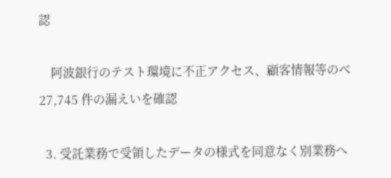認

    阿波銀行のテスト環境に不正アクセス、顧客情報等のべ 27,745 件の漏えいを確認

  3. 受託業務で受領したデータの様式を同意なく別業務へ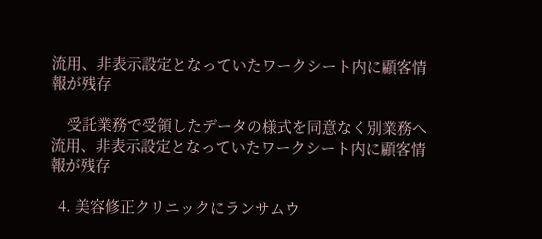流用、非表示設定となっていたワークシート内に顧客情報が残存

    受託業務で受領したデータの様式を同意なく別業務へ流用、非表示設定となっていたワークシート内に顧客情報が残存

  4. 美容修正クリニックにランサムウ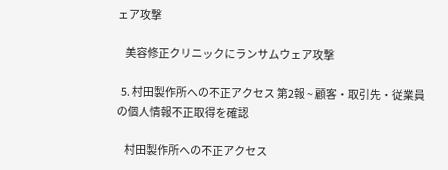ェア攻撃

    美容修正クリニックにランサムウェア攻撃

  5. 村田製作所への不正アクセス 第2報 ~ 顧客・取引先・従業員の個人情報不正取得を確認

    村田製作所への不正アクセス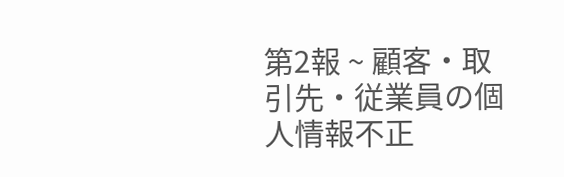第2報 ~ 顧客・取引先・従業員の個人情報不正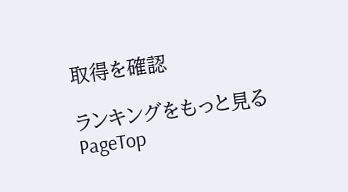取得を確認

ランキングをもっと見る
PageTop